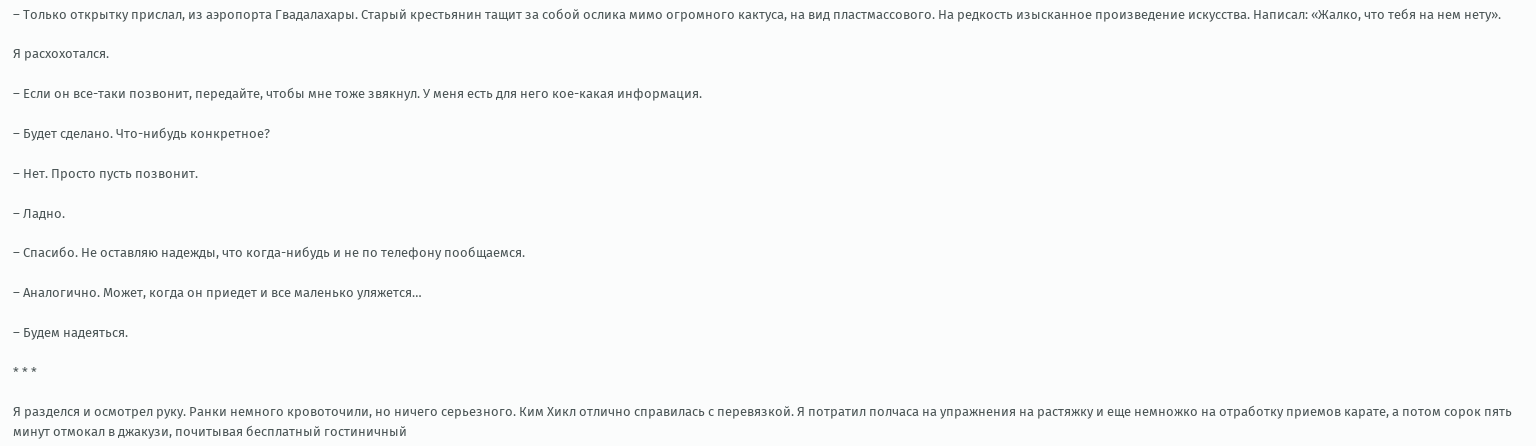– Только открытку прислал, из аэропорта Гвадалахары. Старый крестьянин тащит за собой ослика мимо огромного кактуса, на вид пластмассового. На редкость изысканное произведение искусства. Написал: «Жалко, что тебя на нем нету».

Я расхохотался.

– Если он все-таки позвонит, передайте, чтобы мне тоже звякнул. У меня есть для него кое-какая информация.

– Будет сделано. Что-нибудь конкретное?

– Нет. Просто пусть позвонит.

– Ладно.

– Спасибо. Не оставляю надежды, что когда-нибудь и не по телефону пообщаемся.

– Аналогично. Может, когда он приедет и все маленько уляжется…

– Будем надеяться.

* * *

Я разделся и осмотрел руку. Ранки немного кровоточили, но ничего серьезного. Ким Хикл отлично справилась с перевязкой. Я потратил полчаса на упражнения на растяжку и еще немножко на отработку приемов карате, а потом сорок пять минут отмокал в джакузи, почитывая бесплатный гостиничный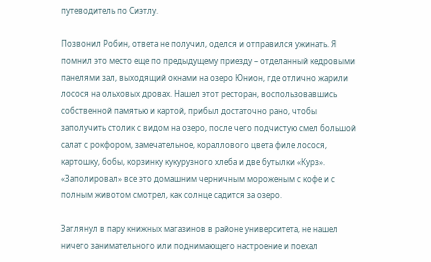путеводитель по Сиэтлу.

Позвонил Робин, ответа не получил, оделся и отправился ужинать. Я помнил это место еще по предыдущему приезду – отделанный кедровыми панелями зал, выходящий окнами на озеро Юнион, где отлично жарили лосося на ольховых дровах. Нашел этот ресторан, воспользовавшись собственной памятью и картой, прибыл достаточно рано, чтобы заполучить столик с видом на озеро, после чего подчистую смел большой салат с рокфором, замечательное, кораллового цвета филе лосося, картошку, бобы, корзинку кукурузного хлеба и две бутылки «Курз». «Заполировал» все это домашним черничным мороженым с кофе и с полным животом смотрел, как солнце садится за озеро.

Заглянул в пару книжных магазинов в районе университета, не нашел ничего занимательного или поднимающего настроение и поехал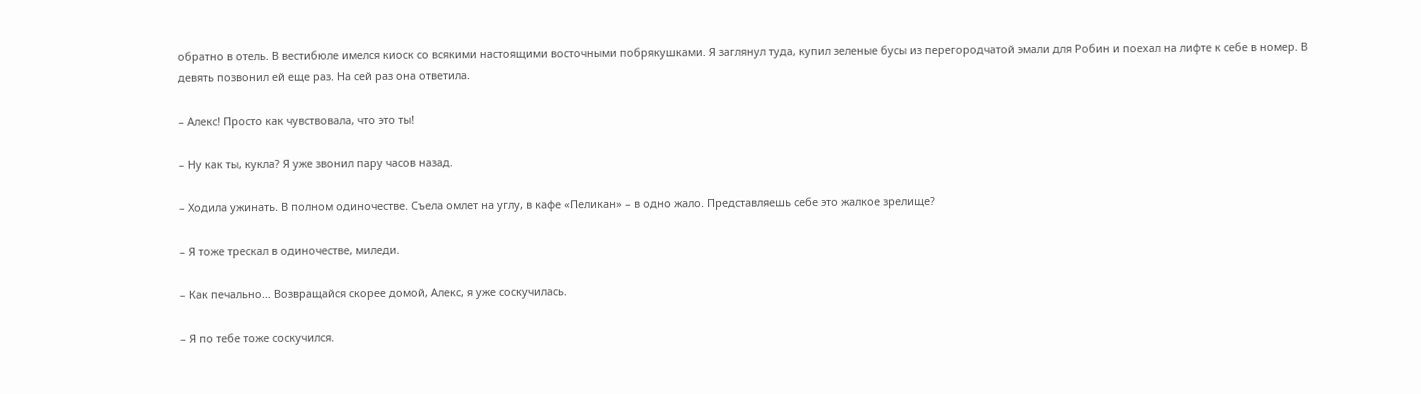обратно в отель. В вестибюле имелся киоск со всякими настоящими восточными побрякушками. Я заглянул туда, купил зеленые бусы из перегородчатой эмали для Робин и поехал на лифте к себе в номер. В девять позвонил ей еще раз. На сей раз она ответила.

– Алекс! Просто как чувствовала, что это ты!

– Ну как ты, кукла? Я уже звонил пару часов назад.

– Ходила ужинать. В полном одиночестве. Съела омлет на углу, в кафе «Пеликан» – в одно жало. Представляешь себе это жалкое зрелище?

– Я тоже трескал в одиночестве, миледи.

– Как печально… Возвращайся скорее домой, Алекс, я уже соскучилась.

– Я по тебе тоже соскучился.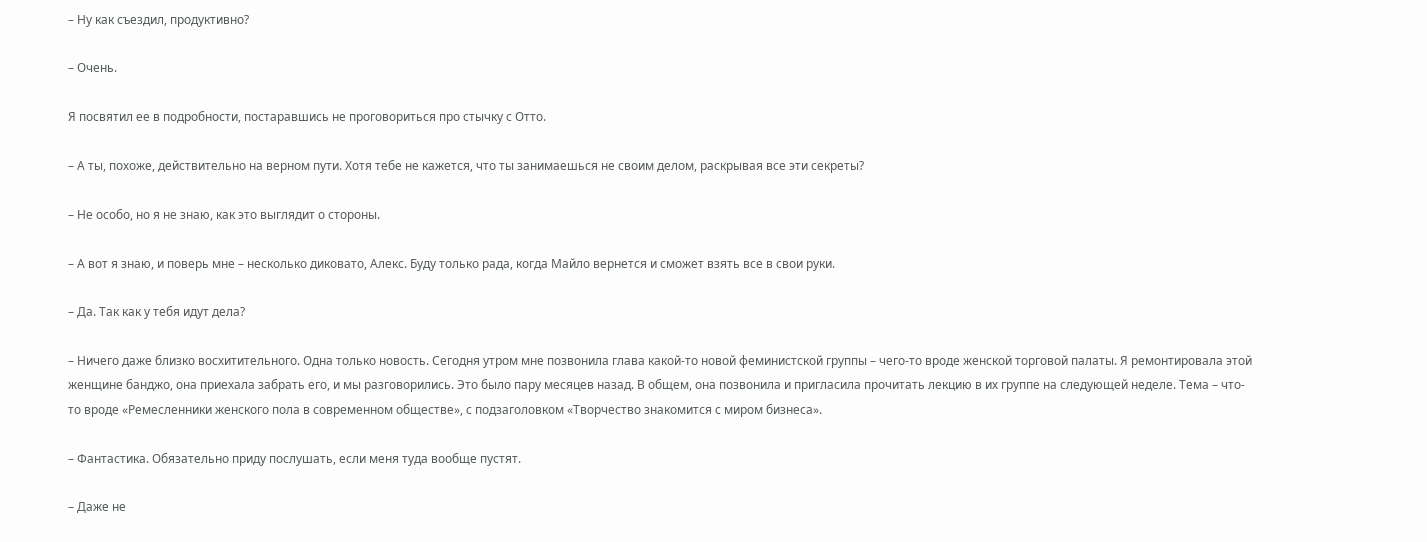– Ну как съездил, продуктивно?

– Очень.

Я посвятил ее в подробности, постаравшись не проговориться про стычку с Отто.

– А ты, похоже, действительно на верном пути. Хотя тебе не кажется, что ты занимаешься не своим делом, раскрывая все эти секреты?

– Не особо, но я не знаю, как это выглядит о стороны.

– А вот я знаю, и поверь мне – несколько диковато, Алекс. Буду только рада, когда Майло вернется и сможет взять все в свои руки.

– Да. Так как у тебя идут дела?

– Ничего даже близко восхитительного. Одна только новость. Сегодня утром мне позвонила глава какой-то новой феминистской группы – чего-то вроде женской торговой палаты. Я ремонтировала этой женщине банджо, она приехала забрать его, и мы разговорились. Это было пару месяцев назад. В общем, она позвонила и пригласила прочитать лекцию в их группе на следующей неделе. Тема – что-то вроде «Ремесленники женского пола в современном обществе», с подзаголовком «Творчество знакомится с миром бизнеса».

– Фантастика. Обязательно приду послушать, если меня туда вообще пустят.

– Даже не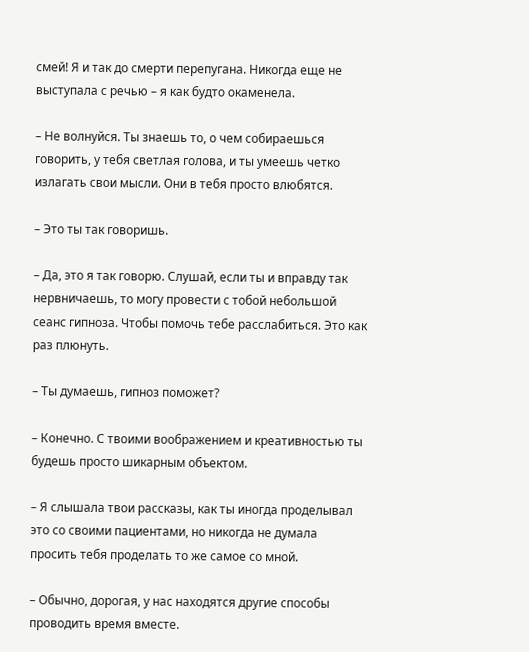смей! Я и так до смерти перепугана. Никогда еще не выступала с речью – я как будто окаменела.

– Не волнуйся. Ты знаешь то, о чем собираешься говорить, у тебя светлая голова, и ты умеешь четко излагать свои мысли. Они в тебя просто влюбятся.

– Это ты так говоришь.

– Да, это я так говорю. Слушай, если ты и вправду так нервничаешь, то могу провести с тобой небольшой сеанс гипноза. Чтобы помочь тебе расслабиться. Это как раз плюнуть.

– Ты думаешь, гипноз поможет?

– Конечно. С твоими воображением и креативностью ты будешь просто шикарным объектом.

– Я слышала твои рассказы, как ты иногда проделывал это со своими пациентами, но никогда не думала просить тебя проделать то же самое со мной.

– Обычно, дорогая, у нас находятся другие способы проводить время вместе.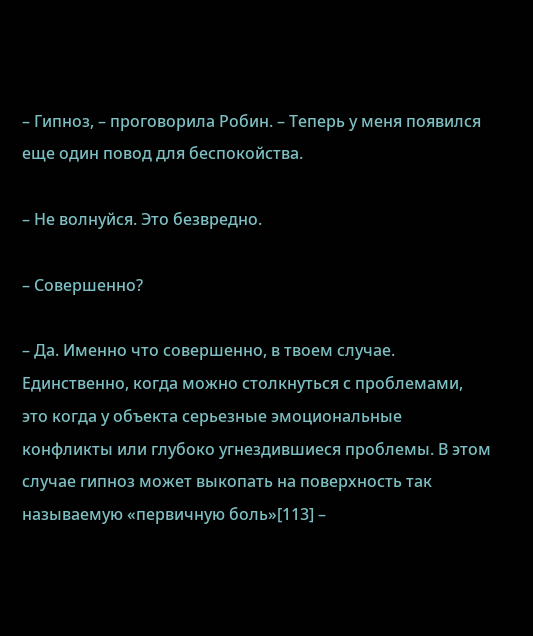– Гипноз, – проговорила Робин. – Теперь у меня появился еще один повод для беспокойства.

– Не волнуйся. Это безвредно.

– Совершенно?

– Да. Именно что совершенно, в твоем случае. Единственно, когда можно столкнуться с проблемами, это когда у объекта серьезные эмоциональные конфликты или глубоко угнездившиеся проблемы. В этом случае гипноз может выкопать на поверхность так называемую «первичную боль»[113] –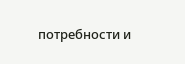потребности и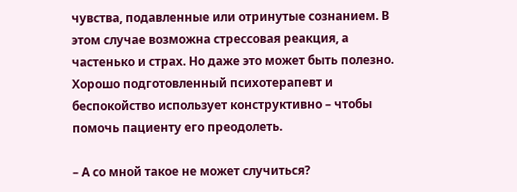чувства, подавленные или отринутые сознанием. В этом случае возможна стрессовая реакция, а частенько и страх. Но даже это может быть полезно. Хорошо подготовленный психотерапевт и беспокойство использует конструктивно – чтобы помочь пациенту его преодолеть.

– А со мной такое не может случиться?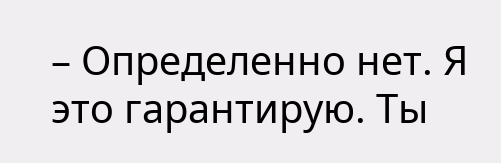– Определенно нет. Я это гарантирую. Ты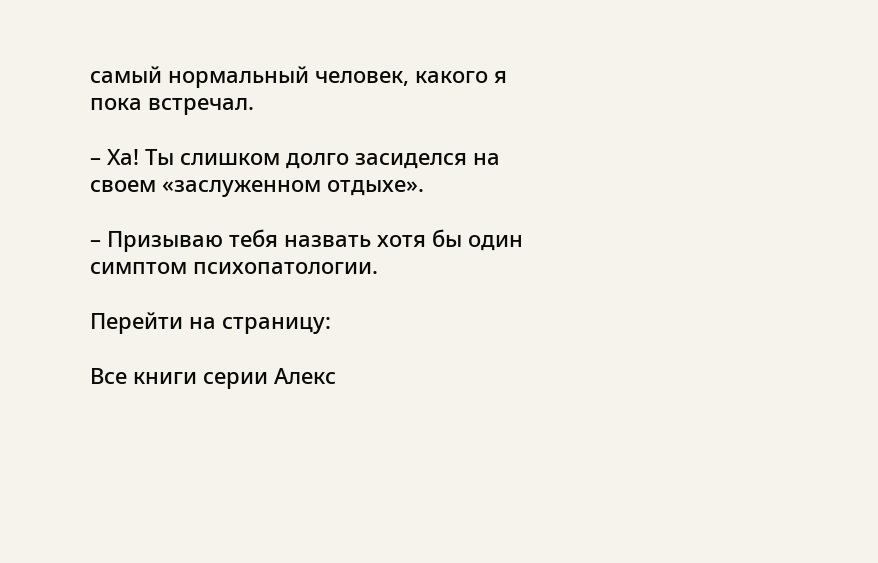самый нормальный человек, какого я пока встречал.

– Ха! Ты слишком долго засиделся на своем «заслуженном отдыхе».

– Призываю тебя назвать хотя бы один симптом психопатологии.

Перейти на страницу:

Все книги серии Алекс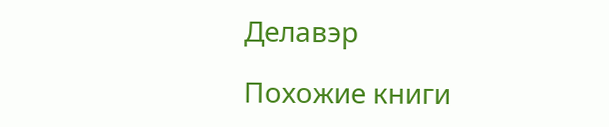Делавэр

Похожие книги